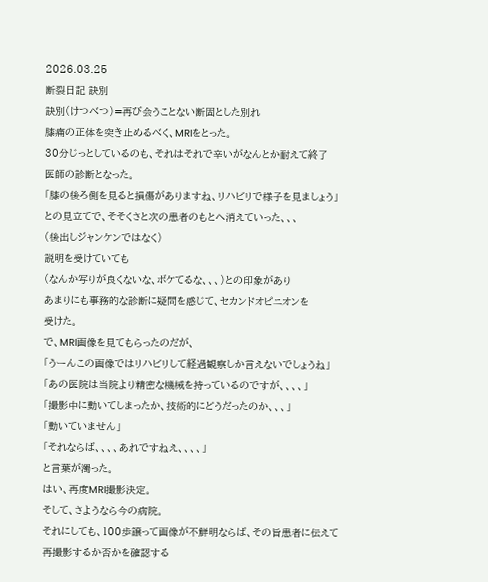2026.03.25
断裂日記 訣別
訣別(けつべつ)=再び会うことない断固とした別れ
膝痛の正体を突き止めるべく、MRIをとった。
30分じっとしているのも、それはそれで辛いがなんとか耐えて終了
医師の診断となった。
「膝の後ろ側を見ると損傷がありますね、リハビリで様子を見ましょう」
との見立てで、そそくさと次の患者のもとへ消えていった、、、
(後出しジャンケンではなく)
説明を受けていても
(なんか写りが良くないな、ボケてるな、、、)との印象があり
あまりにも事務的な診断に疑問を感じて、セカンドオピニオンを
受けた。
で、MRI画像を見てもらったのだが、
「うーんこの画像ではリハビリして経過観察しか言えないでしょうね」
「あの医院は当院より精密な機械を持っているのですが、、、、」
「撮影中に動いてしまったか、技術的にどうだったのか、、、」
「動いていません」
「それならば、、、、あれですねえ、、、、」
と言葉が濁った。
はい、再度MRI撮影決定。
そして、さようなら今の病院。
それにしても、100歩譲って画像が不鮮明ならば、その旨患者に伝えて
再撮影するか否かを確認する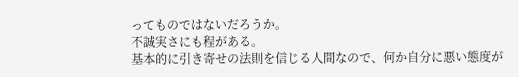ってものではないだろうか。
不誠実さにも程がある。
基本的に引き寄せの法則を信じる人間なので、何か自分に悪い態度が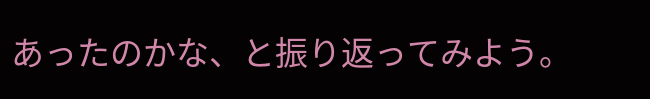あったのかな、と振り返ってみよう。